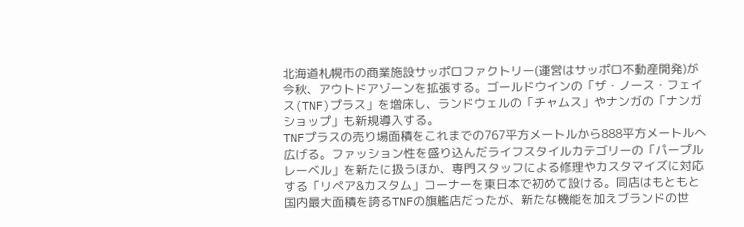北海道札幌市の商業施設サッポロファクトリー(運営はサッポロ不動産開発)が今秋、アウトドアゾーンを拡張する。ゴールドウインの「ザ・ノース・フェイス(TNF)プラス」を増床し、ランドウェルの「チャムス」やナンガの「ナンガショップ」も新規導入する。
TNFプラスの売り場面積をこれまでの767平方メートルから888平方メートルへ広げる。ファッション性を盛り込んだライフスタイルカテゴリーの「パープルレーベル」を新たに扱うほか、専門スタッフによる修理やカスタマイズに対応する「リペア&カスタム」コーナーを東日本で初めて設ける。同店はもともと国内最大面積を誇るTNFの旗艦店だったが、新たな機能を加えブランドの世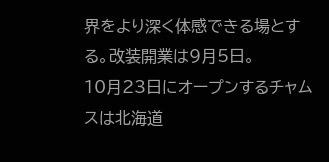界をより深く体感できる場とする。改装開業は9月5日。
10月23日にオープンするチャムスは北海道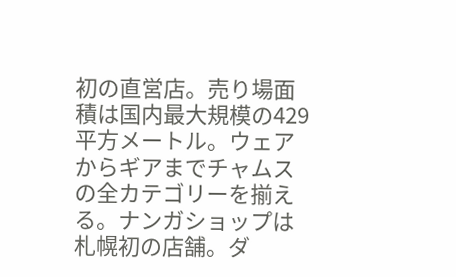初の直営店。売り場面積は国内最大規模の429平方メートル。ウェアからギアまでチャムスの全カテゴリーを揃える。ナンガショップは札幌初の店舗。ダ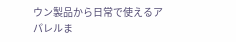ウン製品から日常で使えるアパレルま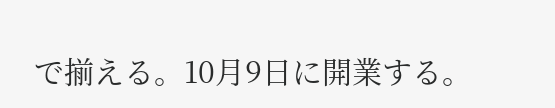で揃える。10月9日に開業する。